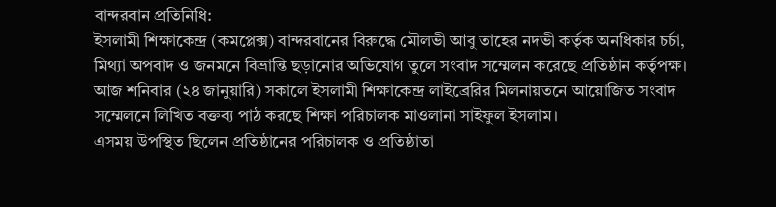বান্দরবান প্রতিনিধি:
ইসলামী শিক্ষাকেন্দ্র (কমপ্লেক্স) বান্দরবানের বিরুদ্ধে মৌলভী আবু তাহের নদভী কর্তৃক অনধিকার চর্চা, মিথ্যা অপবাদ ও জনমনে বিভ্রান্তি ছড়ানোর অভিযোগ তুলে সংবাদ সম্মেলন করেছে প্রতিষ্ঠান কর্তৃপক্ষ।
আজ শনিবার (২৪ জানুয়ারি) সকালে ইসলামী শিক্ষাকেন্দ্র লাইব্রেরির মিলনায়তনে আয়োজিত সংবাদ সম্মেলনে লিখিত বক্তব্য পাঠ করছে শিক্ষা পরিচালক মাওলানা সাইফুল ইসলাম।
এসময় উপস্থিত ছিলেন প্রতিষ্ঠানের পরিচালক ও প্রতিষ্ঠাতা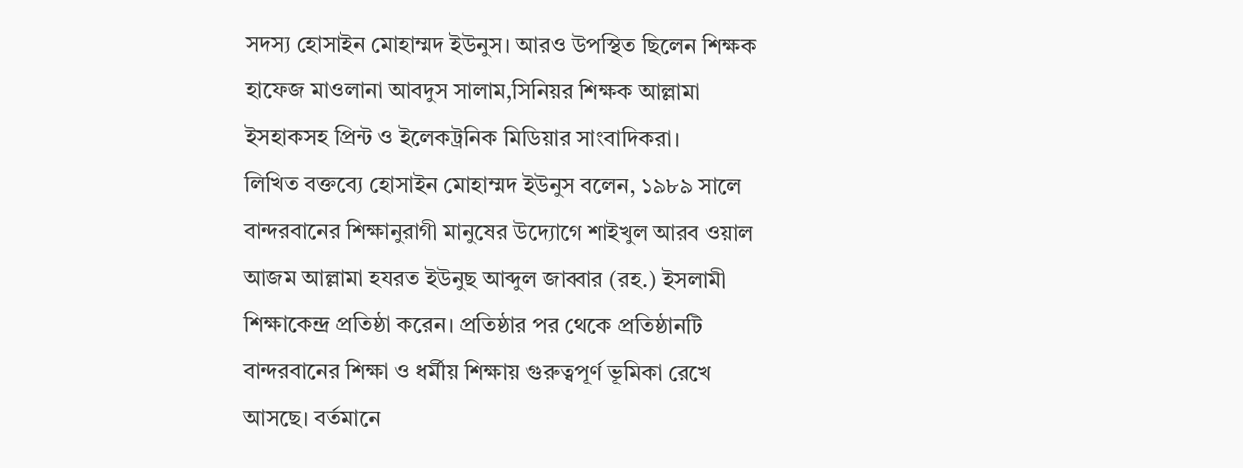সদস্য হোসাইন মোহাম্মদ ইউনুস। আরও উপস্থিত ছিলেন শিক্ষক হাফেজ মাওলানা আবদুস সালাম,সিনিয়র শিক্ষক আল্লামা ইসহাকসহ প্রিন্ট ও ইলেকট্রনিক মিডিয়ার সাংবাদিকরা।
লিখিত বক্তব্যে হোসাইন মোহাম্মদ ইউনুস বলেন, ১৯৮৯ সালে বান্দরবানের শিক্ষানুরাগী মানুষের উদ্যোগে শাইখুল আরব ওয়াল আজম আল্লামা হযরত ইউনুছ আব্দুল জাব্বার (রহ.) ইসলামী শিক্ষাকেন্দ্র প্রতিষ্ঠা করেন। প্রতিষ্ঠার পর থেকে প্রতিষ্ঠানটি বান্দরবানের শিক্ষা ও ধর্মীয় শিক্ষায় গুরুত্বপূর্ণ ভূমিকা রেখে আসছে। বর্তমানে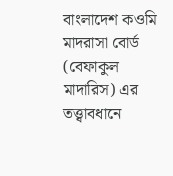বাংলাদেশ কওমি মাদরাসা বোর্ড (বেফাকুল মাদারিস) এর তত্ত্বাবধানে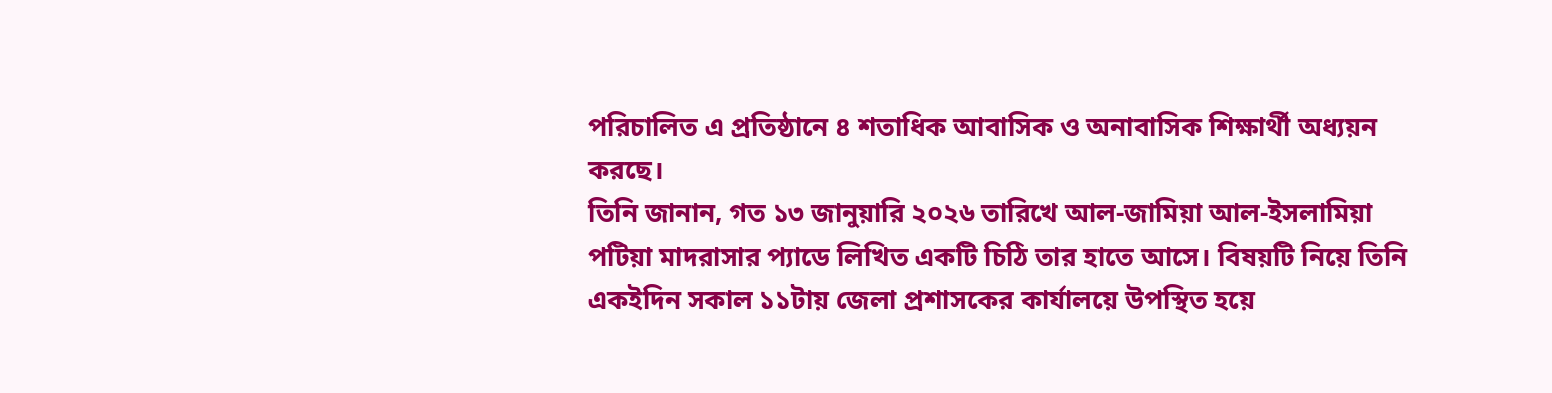পরিচালিত এ প্রতিষ্ঠানে ৪ শতাধিক আবাসিক ও অনাবাসিক শিক্ষার্থী অধ্যয়ন করছে।
তিনি জানান, গত ১৩ জানুয়ারি ২০২৬ তারিখে আল-জামিয়া আল-ইসলামিয়া পটিয়া মাদরাসার প্যাডে লিখিত একটি চিঠি তার হাতে আসে। বিষয়টি নিয়ে তিনি একইদিন সকাল ১১টায় জেলা প্রশাসকের কার্যালয়ে উপস্থিত হয়ে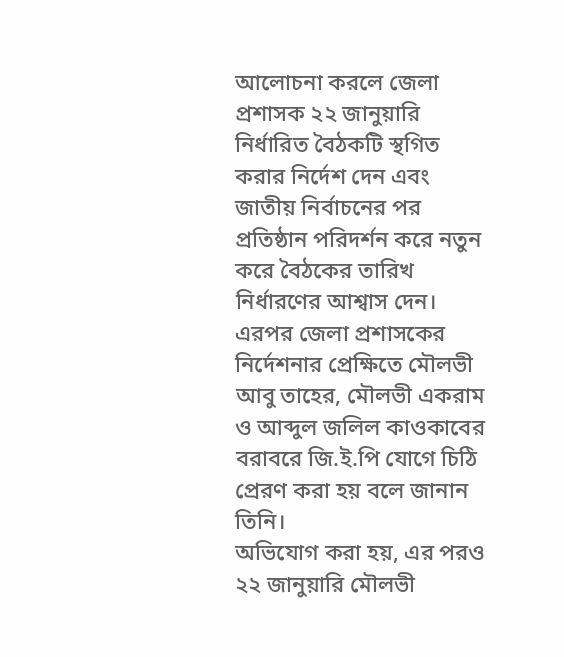আলোচনা করলে জেলা প্রশাসক ২২ জানুয়ারি নির্ধারিত বৈঠকটি স্থগিত করার নির্দেশ দেন এবং জাতীয় নির্বাচনের পর প্রতিষ্ঠান পরিদর্শন করে নতুন করে বৈঠকের তারিখ নির্ধারণের আশ্বাস দেন।
এরপর জেলা প্রশাসকের নির্দেশনার প্রেক্ষিতে মৌলভী আবু তাহের, মৌলভী একরাম ও আব্দুল জলিল কাওকাবের বরাবরে জি.ই.পি যোগে চিঠি প্রেরণ করা হয় বলে জানান তিনি।
অভিযোগ করা হয়, এর পরও ২২ জানুয়ারি মৌলভী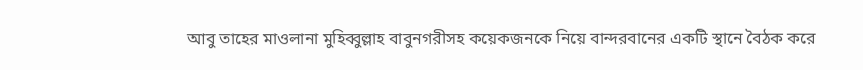আবু তাহের মাওলানা মুহিব্বুল্লাহ বাবুনগরীসহ কয়েকজনকে নিয়ে বান্দরবানের একটি স্থানে বৈঠক করে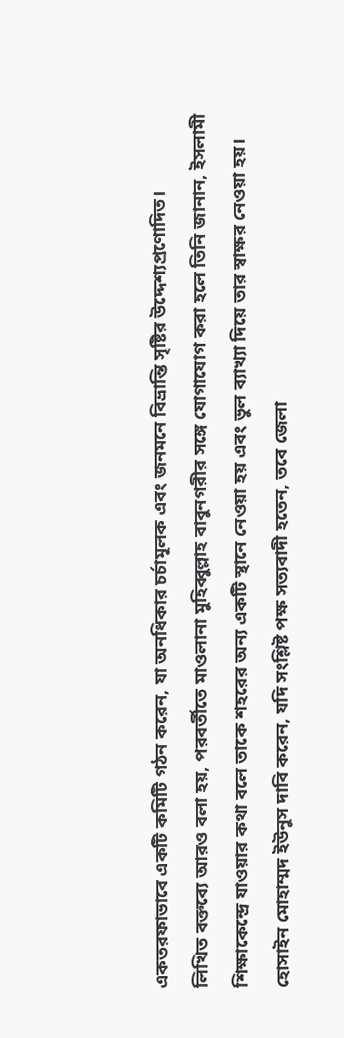একতরফাভাবে একটি কমিটি গঠন করেন, যা অনধিকার চর্চামূলক এবং জনমনে বিভ্রান্তি সৃষ্টির উদ্দেশ্যপ্রণোদিত।
লিখিত বক্তব্যে আরও বলা হয়, পরবর্তীতে মাওলানা মুহিব্বুল্লাহ বাবুনগরীর সঙ্গে যোগাযোগ করা হলে তিনি জানান, ইসলামী শিক্ষাকেন্দ্রে যাওয়ার কথা বলে তাকে শহরের অন্য একটি স্থানে নেওয়া হয় এবং ভুল ব্যাখ্যা দিয়ে তার স্বাক্ষর নেওয়া হয়।
হোসাইন মোহাম্মদ ইউনুস দাবি করেন, যদি সংশ্লিষ্ট পক্ষ সত্যবাদী হতেন, তবে জেলা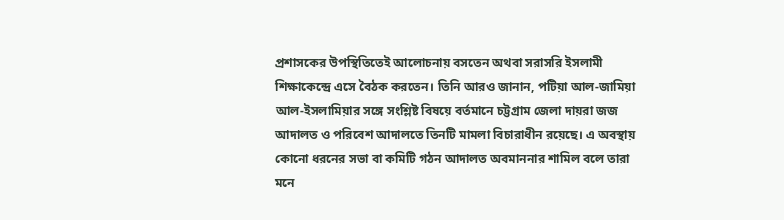প্রশাসকের উপস্থিতিতেই আলোচনায় বসতেন অথবা সরাসরি ইসলামী শিক্ষাকেন্দ্রে এসে বৈঠক করতেন। তিনি আরও জানান, পটিয়া আল-জামিয়া আল-ইসলামিয়ার সঙ্গে সংশ্লিষ্ট বিষয়ে বর্তমানে চট্টগ্রাম জেলা দায়রা জজ আদালত ও পরিবেশ আদালতে তিনটি মামলা বিচারাধীন রয়েছে। এ অবস্থায় কোনো ধরনের সভা বা কমিটি গঠন আদালত অবমাননার শামিল বলে তারা মনে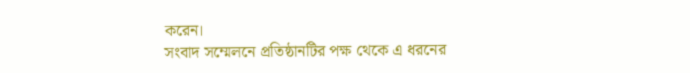করেন।
সংবাদ সম্মেলনে প্রতিষ্ঠানটির পক্ষ থেকে এ ধরনের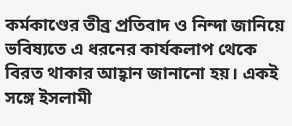কর্মকাণ্ডের তীব্র প্রতিবাদ ও নিন্দা জানিয়ে ভবিষ্যতে এ ধরনের কার্যকলাপ থেকে বিরত থাকার আহ্বান জানানো হয়। একই সঙ্গে ইসলামী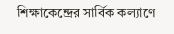শিক্ষাকেন্দ্রের সার্বিক কল্যাণে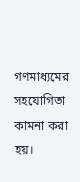গণমাধ্যমের সহযোগিতা কামনা করা হয়।